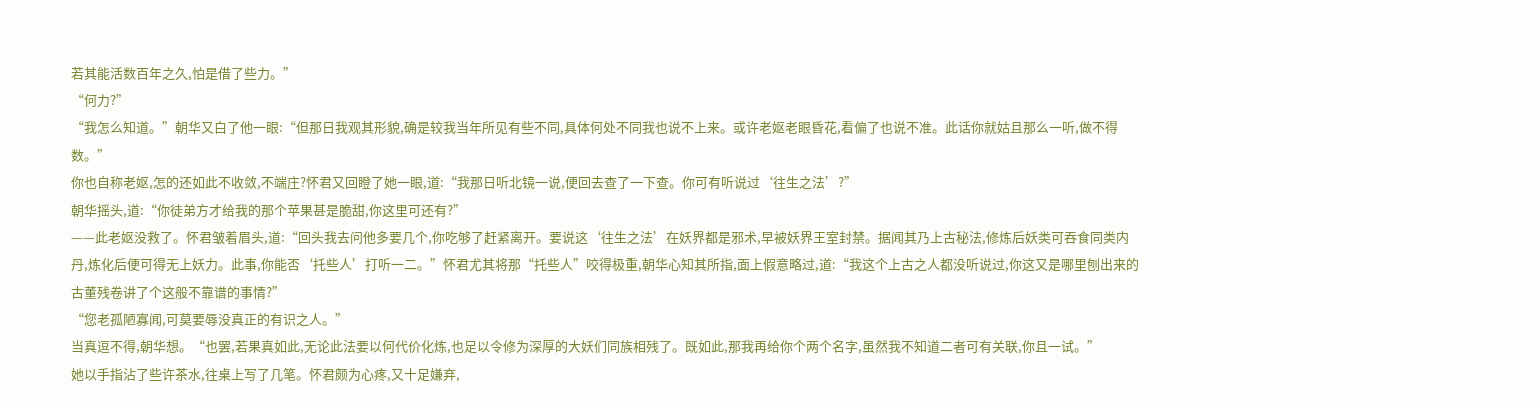若其能活数百年之久,怕是借了些力。”
“何力?”
“我怎么知道。”朝华又白了他一眼:“但那日我观其形貌,确是较我当年所见有些不同,具体何处不同我也说不上来。或许老妪老眼昏花,看偏了也说不准。此话你就姑且那么一听,做不得数。”
你也自称老妪,怎的还如此不收敛,不端庄?怀君又回瞪了她一眼,道:“我那日听北镜一说,便回去查了一下查。你可有听说过‘往生之法’?”
朝华摇头,道:“你徒弟方才给我的那个苹果甚是脆甜,你这里可还有?”
——此老妪没救了。怀君皱着眉头,道:“回头我去问他多要几个,你吃够了赶紧离开。要说这‘往生之法’在妖界都是邪术,早被妖界王室封禁。据闻其乃上古秘法,修炼后妖类可吞食同类内丹,炼化后便可得无上妖力。此事,你能否‘托些人’打听一二。”怀君尤其将那“托些人”咬得极重,朝华心知其所指,面上假意略过,道:“我这个上古之人都没听说过,你这又是哪里刨出来的古董残卷讲了个这般不靠谱的事情?”
“您老孤陋寡闻,可莫要辱没真正的有识之人。”
当真逗不得,朝华想。“也罢,若果真如此,无论此法要以何代价化炼,也足以令修为深厚的大妖们同族相残了。既如此,那我再给你个两个名字,虽然我不知道二者可有关联,你且一试。”
她以手指沾了些许茶水,往桌上写了几笔。怀君颇为心疼,又十足嫌弃,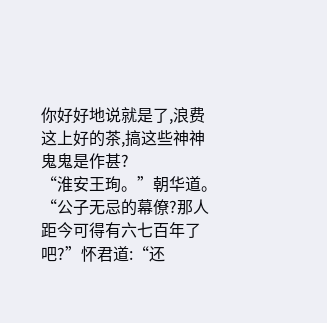你好好地说就是了,浪费这上好的茶,搞这些神神鬼鬼是作甚?
“淮安王珣。”朝华道。
“公子无忌的幕僚?那人距今可得有六七百年了吧?”怀君道:“还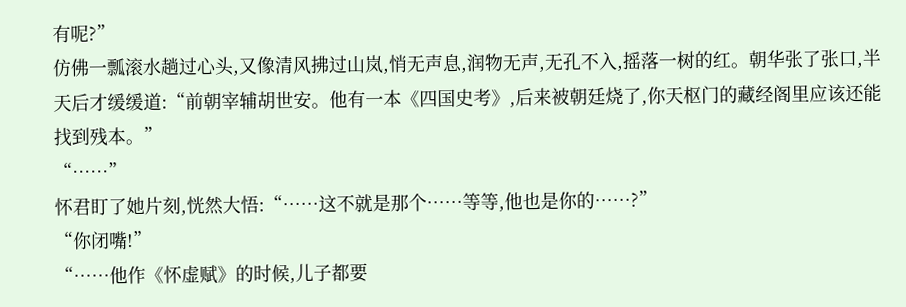有呢?”
仿佛一瓢滚水趟过心头,又像清风拂过山岚,悄无声息,润物无声,无孔不入,摇落一树的红。朝华张了张口,半天后才缓缓道:“前朝宰辅胡世安。他有一本《四国史考》,后来被朝廷烧了,你天枢门的藏经阁里应该还能找到残本。”
“……”
怀君盯了她片刻,恍然大悟:“……这不就是那个……等等,他也是你的……?”
“你闭嘴!”
“……他作《怀虚赋》的时候,儿子都要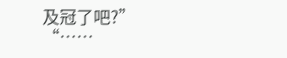及冠了吧?”
“……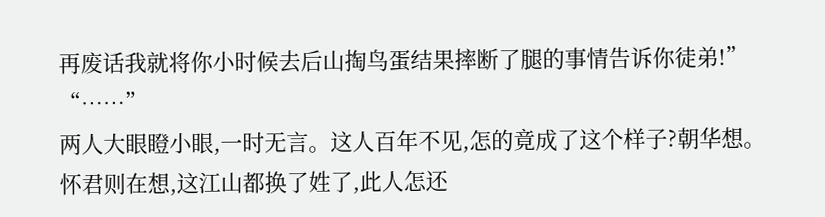再废话我就将你小时候去后山掏鸟蛋结果摔断了腿的事情告诉你徒弟!”
“……”
两人大眼瞪小眼,一时无言。这人百年不见,怎的竟成了这个样子?朝华想。
怀君则在想,这江山都换了姓了,此人怎还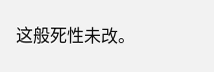这般死性未改。